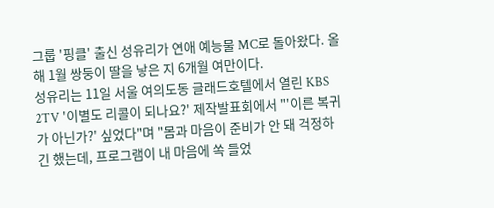그룹 '핑클' 출신 성유리가 연애 예능물 MC로 돌아왔다. 올해 1월 쌍둥이 딸을 낳은 지 6개월 여만이다.
성유리는 11일 서울 여의도동 글래드호텔에서 열린 KBS 2TV '이별도 리콜이 되나요?' 제작발표회에서 "'이른 복귀가 아닌가?' 싶었다"며 "몸과 마음이 준비가 안 돼 걱정하긴 했는데, 프로그램이 내 마음에 쏙 들었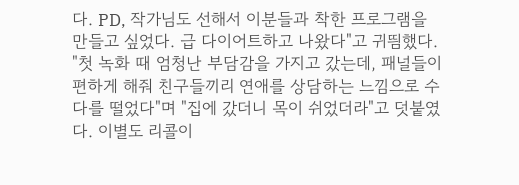다. PD, 작가님도 선해서 이분들과 착한 프로그램을 만들고 싶었다. 급 다이어트하고 나왔다"고 귀띔했다. "첫 녹화 때 엄청난 부담감을 가지고 갔는데, 패널들이 편하게 해줘 친구들끼리 연애를 상담하는 느낌으로 수다를 떨었다"며 "집에 갔더니 목이 쉬었더라"고 덧붙였다. 이별도 리콜이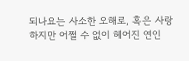되나요는 사소한 오해로, 혹은 사랑하지만 어쩔 수 없이 헤어진 연인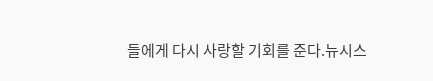들에게 다시 사랑할 기회를 준다.뉴시스